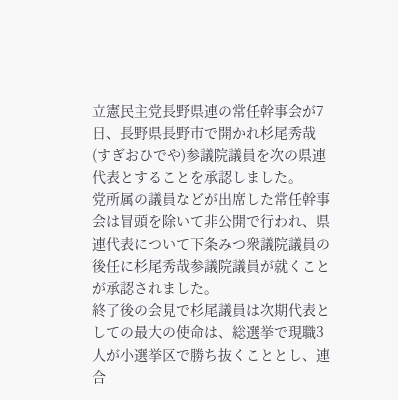立憲民主党長野県連の常任幹事会が7日、長野県長野市で開かれ杉尾秀哉(すぎおひでや)参議院議員を次の県連代表とすることを承認しました。
党所属の議員などが出席した常任幹事会は冒頭を除いて非公開で行われ、県連代表について下条みつ衆議院議員の後任に杉尾秀哉参議院議員が就くことが承認されました。
終了後の会見で杉尾議員は次期代表としての最大の使命は、総選挙で現職3人が小選挙区で勝ち抜くこととし、連合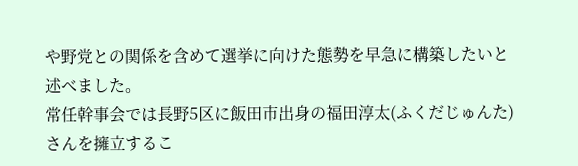や野党との関係を含めて選挙に向けた態勢を早急に構築したいと述べました。
常任幹事会では長野5区に飯田市出身の福田淳太(ふくだじゅんた)さんを擁立するこ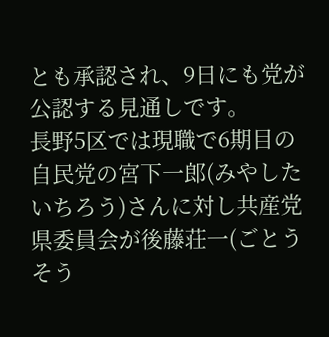とも承認され、9日にも党が公認する見通しです。
長野5区では現職で6期目の自民党の宮下一郎(みやしたいちろう)さんに対し共産党県委員会が後藤荘一(ごとうそう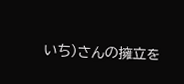いち)さんの擁立を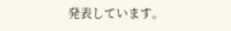発表しています。